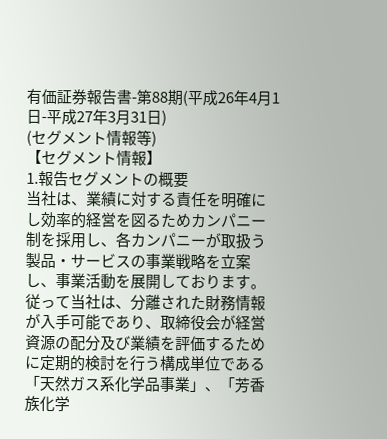有価証券報告書-第88期(平成26年4月1日-平成27年3月31日)
(セグメント情報等)
【セグメント情報】
1.報告セグメントの概要
当社は、業績に対する責任を明確にし効率的経営を図るためカンパニー制を採用し、各カンパニーが取扱う製品・サービスの事業戦略を立案し、事業活動を展開しております。
従って当社は、分離された財務情報が入手可能であり、取締役会が経営資源の配分及び業績を評価するために定期的検討を行う構成単位である「天然ガス系化学品事業」、「芳香族化学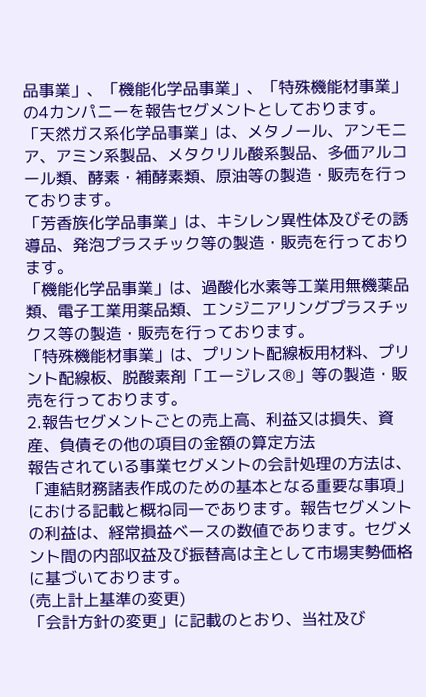品事業」、「機能化学品事業」、「特殊機能材事業」の4カンパニーを報告セグメントとしております。
「天然ガス系化学品事業」は、メタノール、アンモニア、アミン系製品、メタクリル酸系製品、多価アルコール類、酵素・補酵素類、原油等の製造・販売を行っております。
「芳香族化学品事業」は、キシレン異性体及びその誘導品、発泡プラスチック等の製造・販売を行っております。
「機能化学品事業」は、過酸化水素等工業用無機薬品類、電子工業用薬品類、エンジニアリングプラスチックス等の製造・販売を行っております。
「特殊機能材事業」は、プリント配線板用材料、プリント配線板、脱酸素剤「エージレス®」等の製造・販売を行っております。
2.報告セグメントごとの売上高、利益又は損失、資産、負債その他の項目の金額の算定方法
報告されている事業セグメントの会計処理の方法は、「連結財務諸表作成のための基本となる重要な事項」における記載と概ね同一であります。報告セグメントの利益は、経常損益ベースの数値であります。セグメント間の内部収益及び振替高は主として市場実勢価格に基づいております。
(売上計上基準の変更)
「会計方針の変更」に記載のとおり、当社及び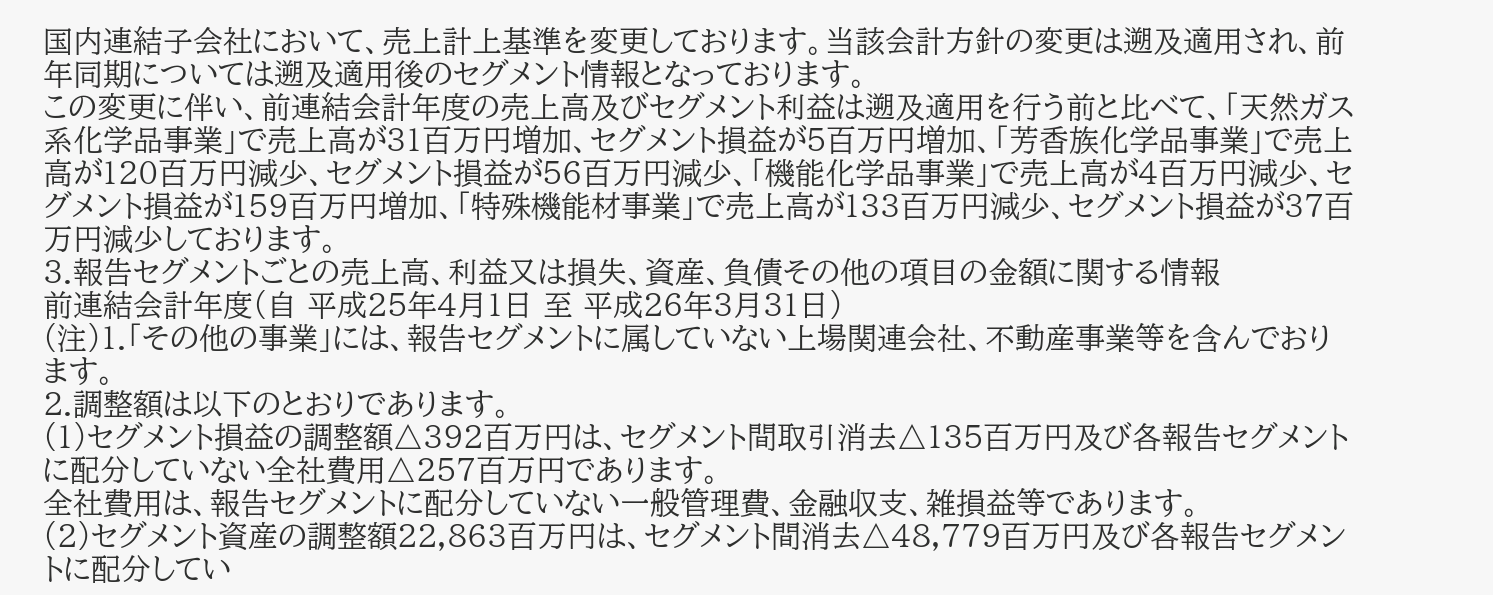国内連結子会社において、売上計上基準を変更しております。当該会計方針の変更は遡及適用され、前年同期については遡及適用後のセグメント情報となっております。
この変更に伴い、前連結会計年度の売上高及びセグメント利益は遡及適用を行う前と比べて、「天然ガス系化学品事業」で売上高が31百万円増加、セグメント損益が5百万円増加、「芳香族化学品事業」で売上高が120百万円減少、セグメント損益が56百万円減少、「機能化学品事業」で売上高が4百万円減少、セグメント損益が159百万円増加、「特殊機能材事業」で売上高が133百万円減少、セグメント損益が37百万円減少しております。
3.報告セグメントごとの売上高、利益又は損失、資産、負債その他の項目の金額に関する情報
前連結会計年度(自 平成25年4月1日 至 平成26年3月31日)
(注)1.「その他の事業」には、報告セグメントに属していない上場関連会社、不動産事業等を含んでおります。
2.調整額は以下のとおりであります。
(1)セグメント損益の調整額△392百万円は、セグメント間取引消去△135百万円及び各報告セグメントに配分していない全社費用△257百万円であります。
全社費用は、報告セグメントに配分していない一般管理費、金融収支、雑損益等であります。
(2)セグメント資産の調整額22,863百万円は、セグメント間消去△48,779百万円及び各報告セグメントに配分してい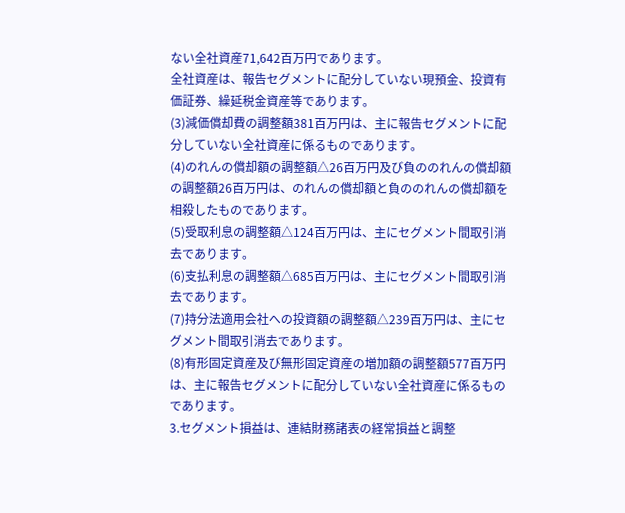ない全社資産71,642百万円であります。
全社資産は、報告セグメントに配分していない現預金、投資有価証券、繰延税金資産等であります。
(3)減価償却費の調整額381百万円は、主に報告セグメントに配分していない全社資産に係るものであります。
(4)のれんの償却額の調整額△26百万円及び負ののれんの償却額の調整額26百万円は、のれんの償却額と負ののれんの償却額を相殺したものであります。
(5)受取利息の調整額△124百万円は、主にセグメント間取引消去であります。
(6)支払利息の調整額△685百万円は、主にセグメント間取引消去であります。
(7)持分法適用会社への投資額の調整額△239百万円は、主にセグメント間取引消去であります。
(8)有形固定資産及び無形固定資産の増加額の調整額577百万円は、主に報告セグメントに配分していない全社資産に係るものであります。
3.セグメント損益は、連結財務諸表の経常損益と調整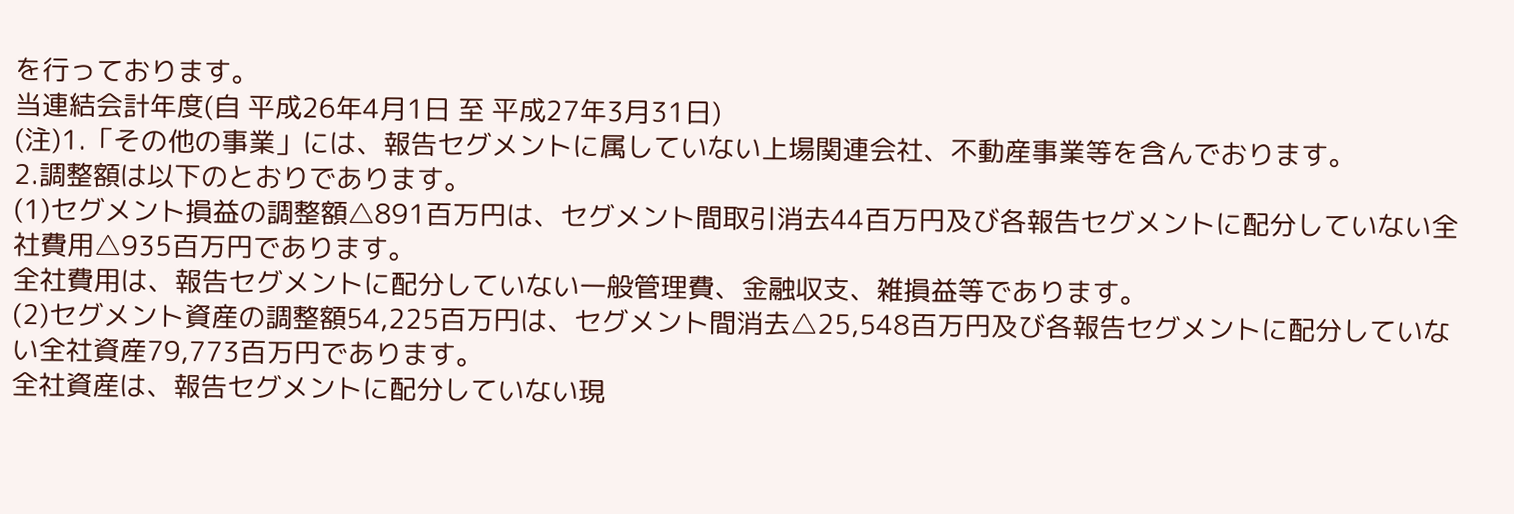を行っております。
当連結会計年度(自 平成26年4月1日 至 平成27年3月31日)
(注)1.「その他の事業」には、報告セグメントに属していない上場関連会社、不動産事業等を含んでおります。
2.調整額は以下のとおりであります。
(1)セグメント損益の調整額△891百万円は、セグメント間取引消去44百万円及び各報告セグメントに配分していない全社費用△935百万円であります。
全社費用は、報告セグメントに配分していない一般管理費、金融収支、雑損益等であります。
(2)セグメント資産の調整額54,225百万円は、セグメント間消去△25,548百万円及び各報告セグメントに配分していない全社資産79,773百万円であります。
全社資産は、報告セグメントに配分していない現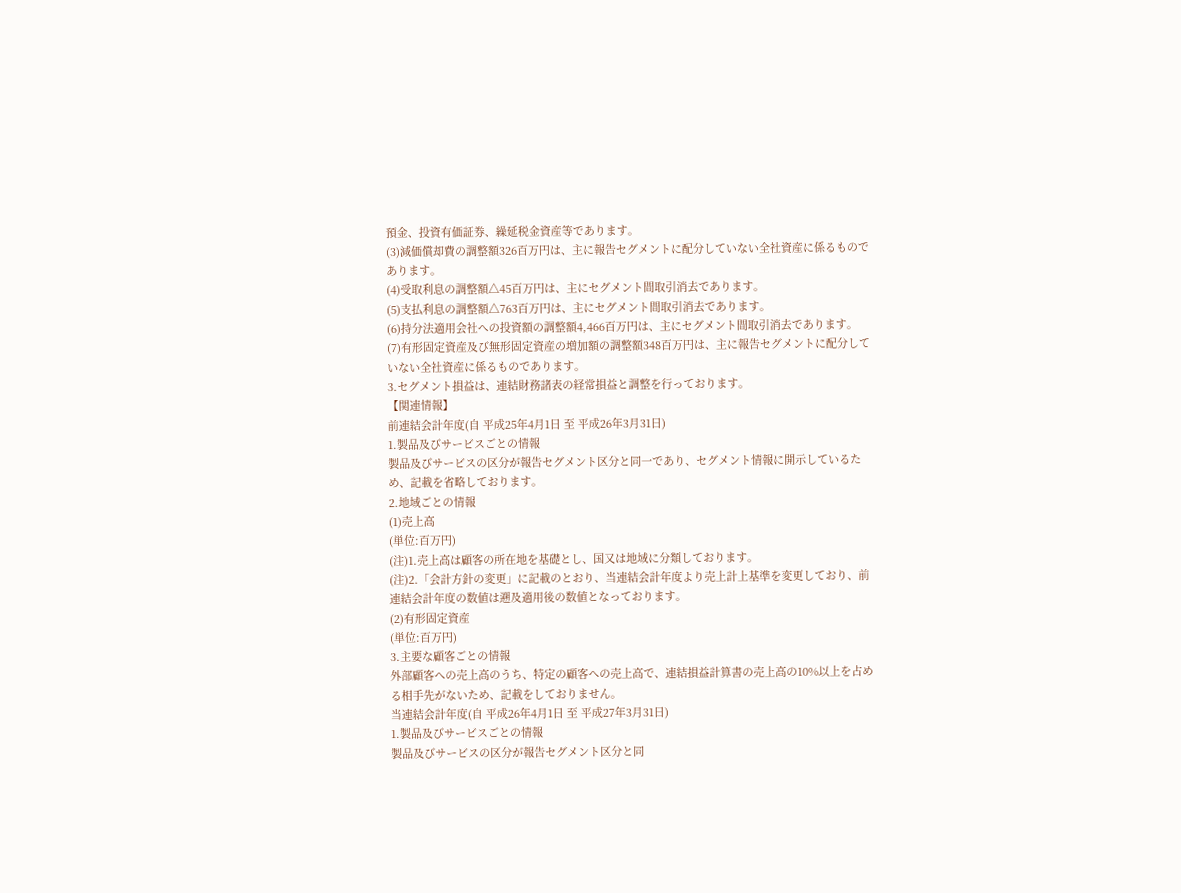預金、投資有価証券、繰延税金資産等であります。
(3)減価償却費の調整額326百万円は、主に報告セグメントに配分していない全社資産に係るものであります。
(4)受取利息の調整額△45百万円は、主にセグメント間取引消去であります。
(5)支払利息の調整額△763百万円は、主にセグメント間取引消去であります。
(6)持分法適用会社への投資額の調整額4,466百万円は、主にセグメント間取引消去であります。
(7)有形固定資産及び無形固定資産の増加額の調整額348百万円は、主に報告セグメントに配分していない全社資産に係るものであります。
3.セグメント損益は、連結財務諸表の経常損益と調整を行っております。
【関連情報】
前連結会計年度(自 平成25年4月1日 至 平成26年3月31日)
1.製品及びサービスごとの情報
製品及びサービスの区分が報告セグメント区分と同一であり、セグメント情報に開示しているため、記載を省略しております。
2.地域ごとの情報
(1)売上高
(単位:百万円)
(注)1.売上高は顧客の所在地を基礎とし、国又は地域に分類しております。
(注)2.「会計方針の変更」に記載のとおり、当連結会計年度より売上計上基準を変更しており、前連結会計年度の数値は遡及適用後の数値となっております。
(2)有形固定資産
(単位:百万円)
3.主要な顧客ごとの情報
外部顧客への売上高のうち、特定の顧客への売上高で、連結損益計算書の売上高の10%以上を占める相手先がないため、記載をしておりません。
当連結会計年度(自 平成26年4月1日 至 平成27年3月31日)
1.製品及びサービスごとの情報
製品及びサービスの区分が報告セグメント区分と同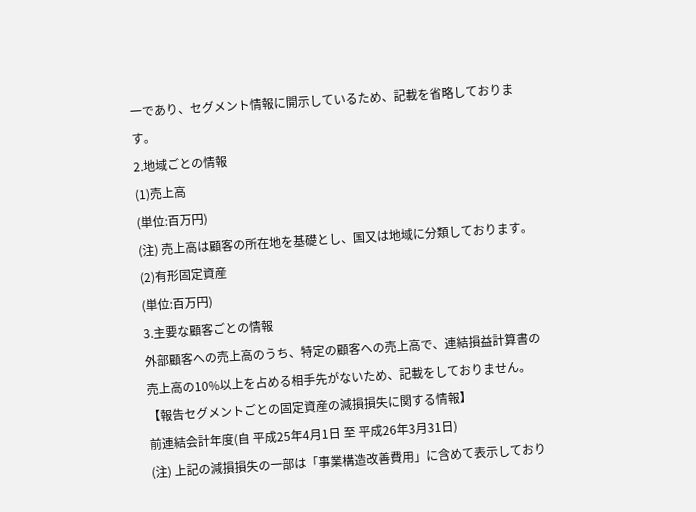一であり、セグメント情報に開示しているため、記載を省略しております。
2.地域ごとの情報
(1)売上高
(単位:百万円)
(注) 売上高は顧客の所在地を基礎とし、国又は地域に分類しております。
(2)有形固定資産
(単位:百万円)
3.主要な顧客ごとの情報
外部顧客への売上高のうち、特定の顧客への売上高で、連結損益計算書の売上高の10%以上を占める相手先がないため、記載をしておりません。
【報告セグメントごとの固定資産の減損損失に関する情報】
前連結会計年度(自 平成25年4月1日 至 平成26年3月31日)
(注) 上記の減損損失の一部は「事業構造改善費用」に含めて表示しており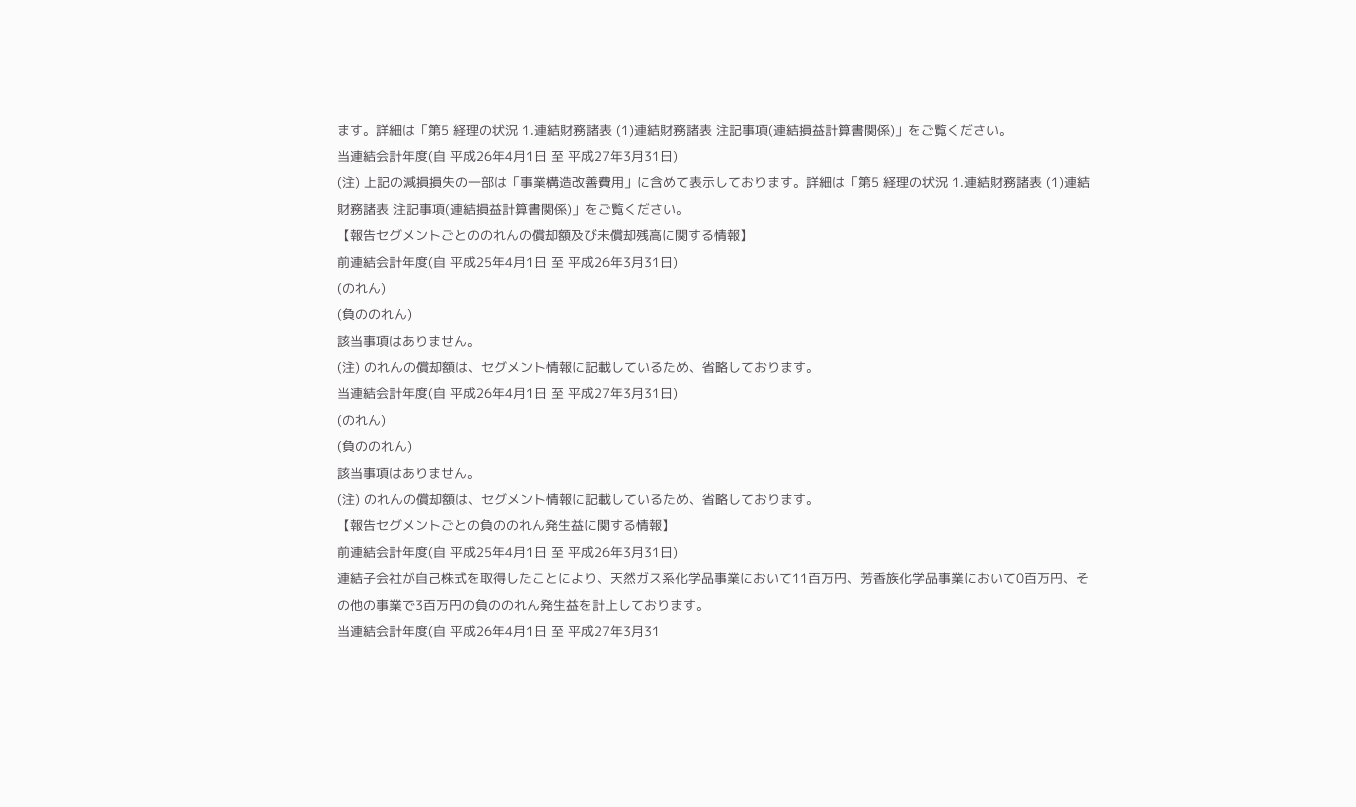ます。詳細は「第5 経理の状況 1.連結財務諸表 (1)連結財務諸表 注記事項(連結損益計算書関係)」をご覧ください。
当連結会計年度(自 平成26年4月1日 至 平成27年3月31日)
(注) 上記の減損損失の一部は「事業構造改善費用」に含めて表示しております。詳細は「第5 経理の状況 1.連結財務諸表 (1)連結財務諸表 注記事項(連結損益計算書関係)」をご覧ください。
【報告セグメントごとののれんの償却額及び未償却残高に関する情報】
前連結会計年度(自 平成25年4月1日 至 平成26年3月31日)
(のれん)
(負ののれん)
該当事項はありません。
(注) のれんの償却額は、セグメント情報に記載しているため、省略しております。
当連結会計年度(自 平成26年4月1日 至 平成27年3月31日)
(のれん)
(負ののれん)
該当事項はありません。
(注) のれんの償却額は、セグメント情報に記載しているため、省略しております。
【報告セグメントごとの負ののれん発生益に関する情報】
前連結会計年度(自 平成25年4月1日 至 平成26年3月31日)
連結子会社が自己株式を取得したことにより、天然ガス系化学品事業において11百万円、芳香族化学品事業において0百万円、その他の事業で3百万円の負ののれん発生益を計上しております。
当連結会計年度(自 平成26年4月1日 至 平成27年3月31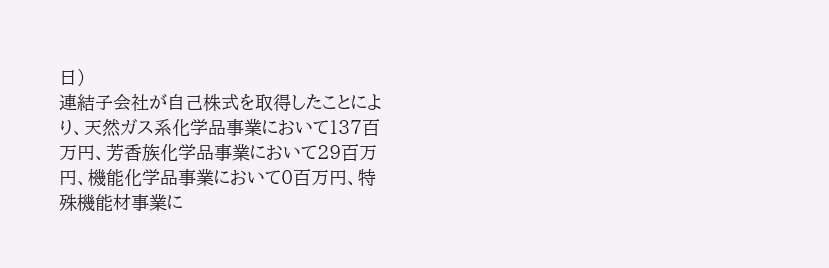日)
連結子会社が自己株式を取得したことにより、天然ガス系化学品事業において137百万円、芳香族化学品事業において29百万円、機能化学品事業において0百万円、特殊機能材事業に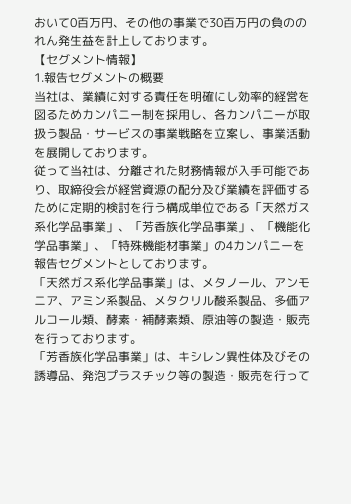おいて0百万円、その他の事業で30百万円の負ののれん発生益を計上しております。
【セグメント情報】
1.報告セグメントの概要
当社は、業績に対する責任を明確にし効率的経営を図るためカンパニー制を採用し、各カンパニーが取扱う製品・サービスの事業戦略を立案し、事業活動を展開しております。
従って当社は、分離された財務情報が入手可能であり、取締役会が経営資源の配分及び業績を評価するために定期的検討を行う構成単位である「天然ガス系化学品事業」、「芳香族化学品事業」、「機能化学品事業」、「特殊機能材事業」の4カンパニーを報告セグメントとしております。
「天然ガス系化学品事業」は、メタノール、アンモニア、アミン系製品、メタクリル酸系製品、多価アルコール類、酵素・補酵素類、原油等の製造・販売を行っております。
「芳香族化学品事業」は、キシレン異性体及びその誘導品、発泡プラスチック等の製造・販売を行って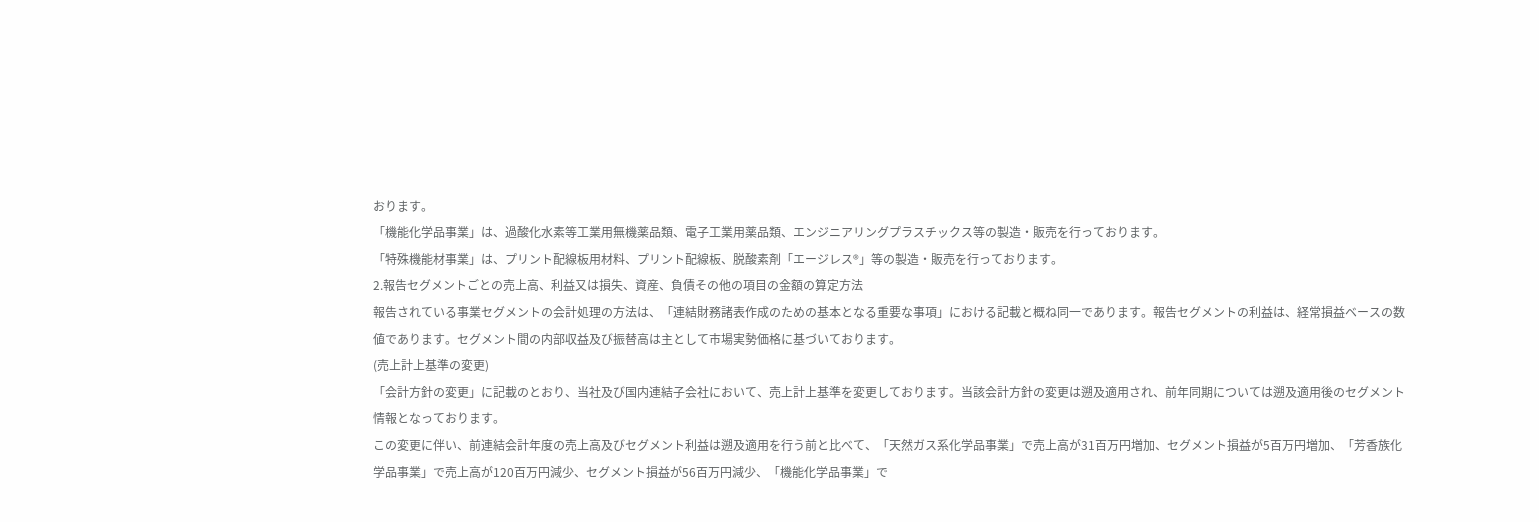おります。
「機能化学品事業」は、過酸化水素等工業用無機薬品類、電子工業用薬品類、エンジニアリングプラスチックス等の製造・販売を行っております。
「特殊機能材事業」は、プリント配線板用材料、プリント配線板、脱酸素剤「エージレス®」等の製造・販売を行っております。
2.報告セグメントごとの売上高、利益又は損失、資産、負債その他の項目の金額の算定方法
報告されている事業セグメントの会計処理の方法は、「連結財務諸表作成のための基本となる重要な事項」における記載と概ね同一であります。報告セグメントの利益は、経常損益ベースの数値であります。セグメント間の内部収益及び振替高は主として市場実勢価格に基づいております。
(売上計上基準の変更)
「会計方針の変更」に記載のとおり、当社及び国内連結子会社において、売上計上基準を変更しております。当該会計方針の変更は遡及適用され、前年同期については遡及適用後のセグメント情報となっております。
この変更に伴い、前連結会計年度の売上高及びセグメント利益は遡及適用を行う前と比べて、「天然ガス系化学品事業」で売上高が31百万円増加、セグメント損益が5百万円増加、「芳香族化学品事業」で売上高が120百万円減少、セグメント損益が56百万円減少、「機能化学品事業」で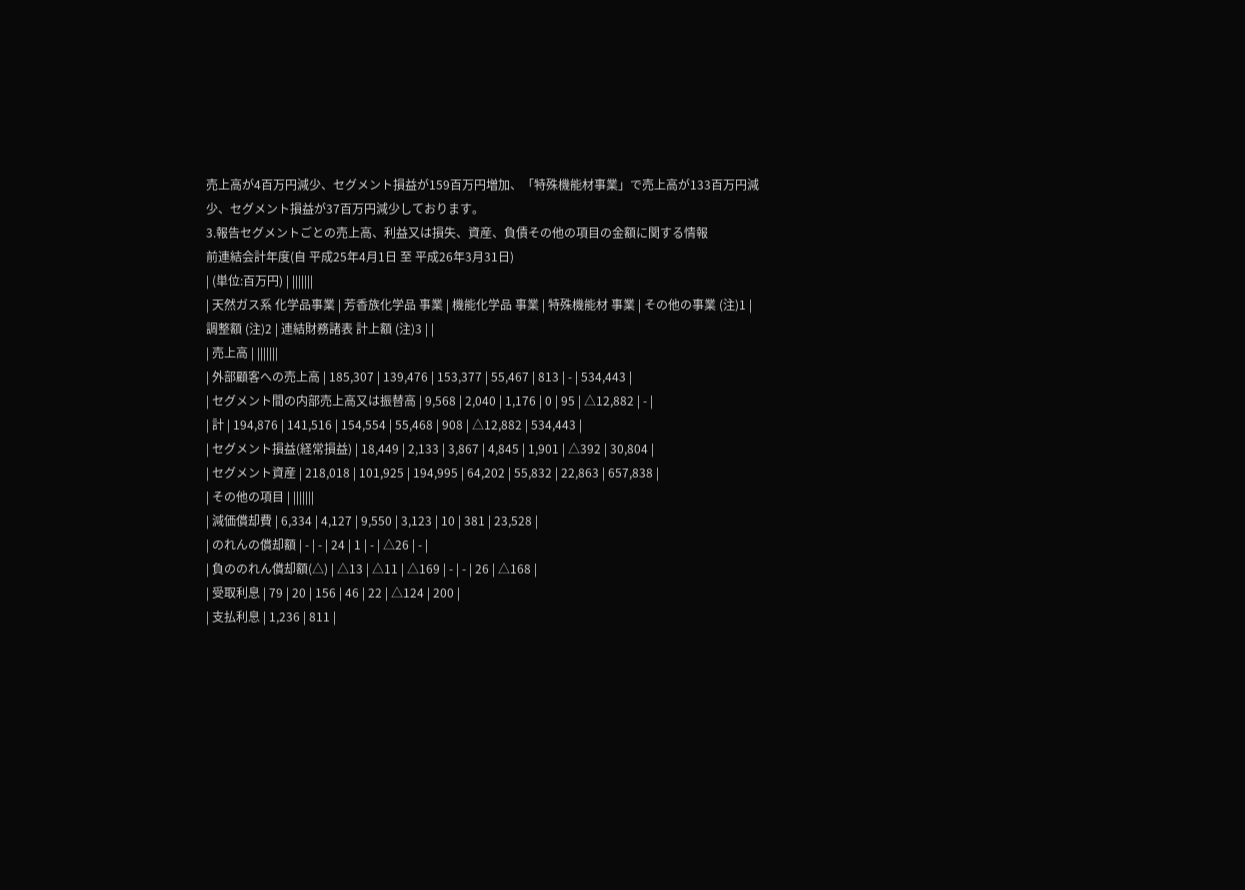売上高が4百万円減少、セグメント損益が159百万円増加、「特殊機能材事業」で売上高が133百万円減少、セグメント損益が37百万円減少しております。
3.報告セグメントごとの売上高、利益又は損失、資産、負債その他の項目の金額に関する情報
前連結会計年度(自 平成25年4月1日 至 平成26年3月31日)
| (単位:百万円) | |||||||
| 天然ガス系 化学品事業 | 芳香族化学品 事業 | 機能化学品 事業 | 特殊機能材 事業 | その他の事業 (注)1 | 調整額 (注)2 | 連結財務諸表 計上額 (注)3 | |
| 売上高 | |||||||
| 外部顧客への売上高 | 185,307 | 139,476 | 153,377 | 55,467 | 813 | - | 534,443 |
| セグメント間の内部売上高又は振替高 | 9,568 | 2,040 | 1,176 | 0 | 95 | △12,882 | - |
| 計 | 194,876 | 141,516 | 154,554 | 55,468 | 908 | △12,882 | 534,443 |
| セグメント損益(経常損益) | 18,449 | 2,133 | 3,867 | 4,845 | 1,901 | △392 | 30,804 |
| セグメント資産 | 218,018 | 101,925 | 194,995 | 64,202 | 55,832 | 22,863 | 657,838 |
| その他の項目 | |||||||
| 減価償却費 | 6,334 | 4,127 | 9,550 | 3,123 | 10 | 381 | 23,528 |
| のれんの償却額 | - | - | 24 | 1 | - | △26 | - |
| 負ののれん償却額(△) | △13 | △11 | △169 | - | - | 26 | △168 |
| 受取利息 | 79 | 20 | 156 | 46 | 22 | △124 | 200 |
| 支払利息 | 1,236 | 811 |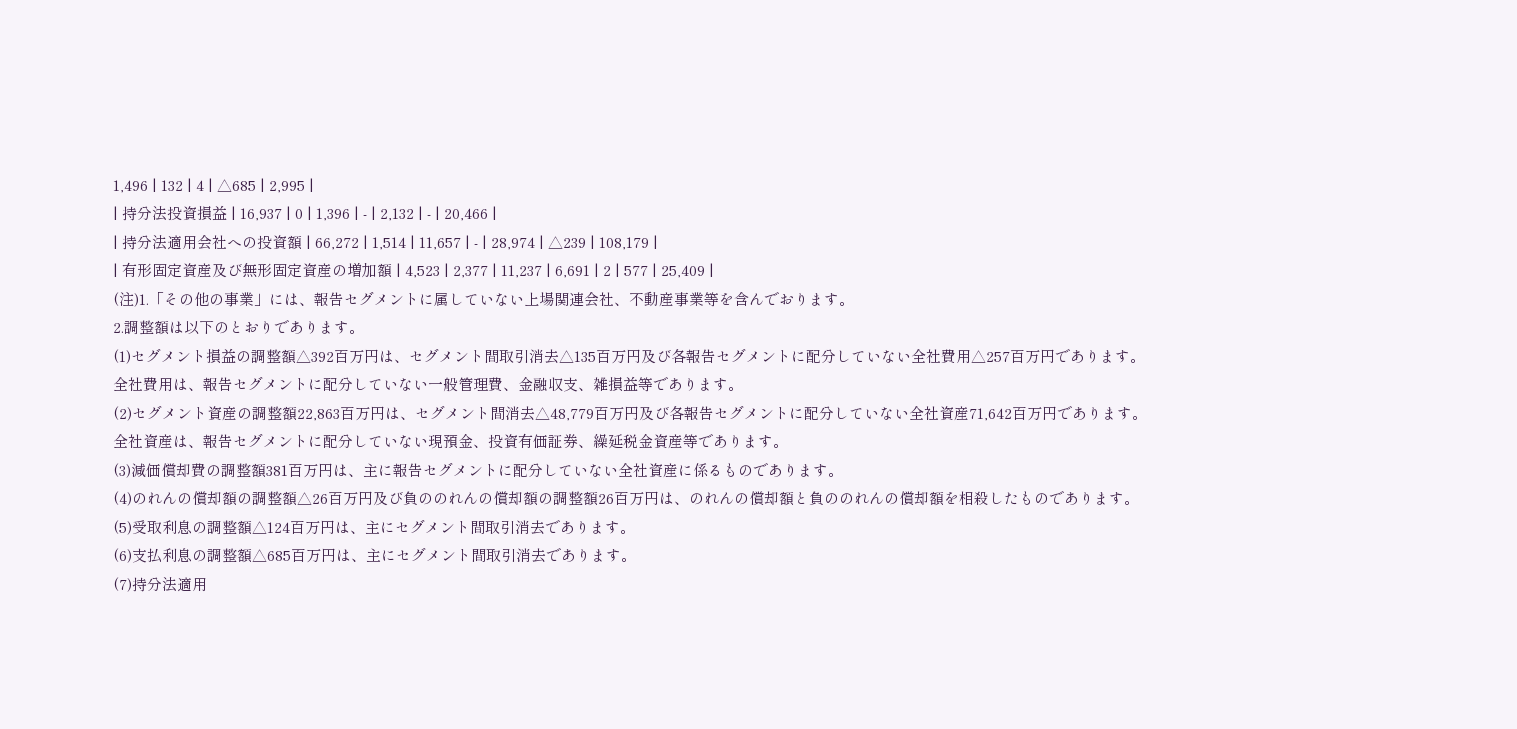1,496 | 132 | 4 | △685 | 2,995 |
| 持分法投資損益 | 16,937 | 0 | 1,396 | - | 2,132 | - | 20,466 |
| 持分法適用会社への投資額 | 66,272 | 1,514 | 11,657 | - | 28,974 | △239 | 108,179 |
| 有形固定資産及び無形固定資産の増加額 | 4,523 | 2,377 | 11,237 | 6,691 | 2 | 577 | 25,409 |
(注)1.「その他の事業」には、報告セグメントに属していない上場関連会社、不動産事業等を含んでおります。
2.調整額は以下のとおりであります。
(1)セグメント損益の調整額△392百万円は、セグメント間取引消去△135百万円及び各報告セグメントに配分していない全社費用△257百万円であります。
全社費用は、報告セグメントに配分していない一般管理費、金融収支、雑損益等であります。
(2)セグメント資産の調整額22,863百万円は、セグメント間消去△48,779百万円及び各報告セグメントに配分していない全社資産71,642百万円であります。
全社資産は、報告セグメントに配分していない現預金、投資有価証券、繰延税金資産等であります。
(3)減価償却費の調整額381百万円は、主に報告セグメントに配分していない全社資産に係るものであります。
(4)のれんの償却額の調整額△26百万円及び負ののれんの償却額の調整額26百万円は、のれんの償却額と負ののれんの償却額を相殺したものであります。
(5)受取利息の調整額△124百万円は、主にセグメント間取引消去であります。
(6)支払利息の調整額△685百万円は、主にセグメント間取引消去であります。
(7)持分法適用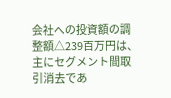会社への投資額の調整額△239百万円は、主にセグメント間取引消去であ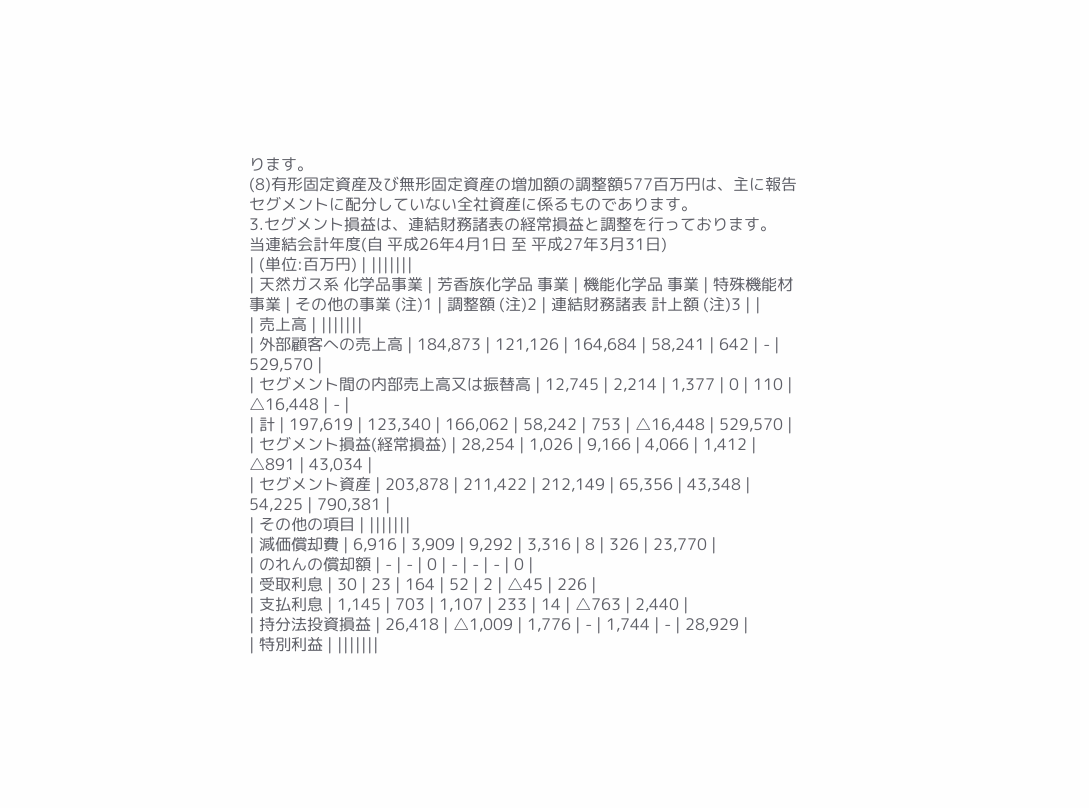ります。
(8)有形固定資産及び無形固定資産の増加額の調整額577百万円は、主に報告セグメントに配分していない全社資産に係るものであります。
3.セグメント損益は、連結財務諸表の経常損益と調整を行っております。
当連結会計年度(自 平成26年4月1日 至 平成27年3月31日)
| (単位:百万円) | |||||||
| 天然ガス系 化学品事業 | 芳香族化学品 事業 | 機能化学品 事業 | 特殊機能材 事業 | その他の事業 (注)1 | 調整額 (注)2 | 連結財務諸表 計上額 (注)3 | |
| 売上高 | |||||||
| 外部顧客への売上高 | 184,873 | 121,126 | 164,684 | 58,241 | 642 | - | 529,570 |
| セグメント間の内部売上高又は振替高 | 12,745 | 2,214 | 1,377 | 0 | 110 | △16,448 | - |
| 計 | 197,619 | 123,340 | 166,062 | 58,242 | 753 | △16,448 | 529,570 |
| セグメント損益(経常損益) | 28,254 | 1,026 | 9,166 | 4,066 | 1,412 | △891 | 43,034 |
| セグメント資産 | 203,878 | 211,422 | 212,149 | 65,356 | 43,348 | 54,225 | 790,381 |
| その他の項目 | |||||||
| 減価償却費 | 6,916 | 3,909 | 9,292 | 3,316 | 8 | 326 | 23,770 |
| のれんの償却額 | - | - | 0 | - | - | - | 0 |
| 受取利息 | 30 | 23 | 164 | 52 | 2 | △45 | 226 |
| 支払利息 | 1,145 | 703 | 1,107 | 233 | 14 | △763 | 2,440 |
| 持分法投資損益 | 26,418 | △1,009 | 1,776 | - | 1,744 | - | 28,929 |
| 特別利益 | |||||||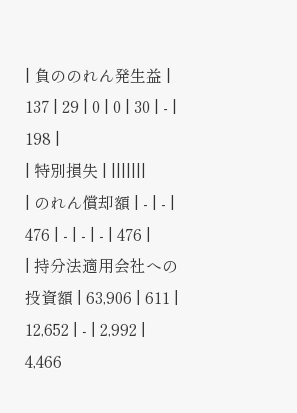| 負ののれん発生益 | 137 | 29 | 0 | 0 | 30 | - | 198 |
| 特別損失 | |||||||
| のれん償却額 | - | - | 476 | - | - | - | 476 |
| 持分法適用会社への投資額 | 63,906 | 611 | 12,652 | - | 2,992 | 4,466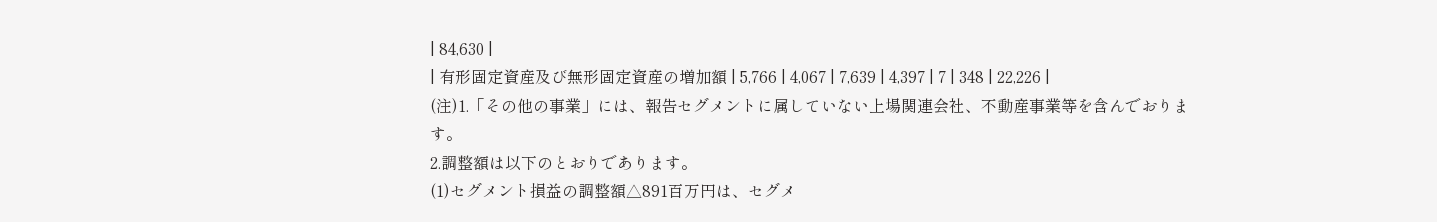| 84,630 |
| 有形固定資産及び無形固定資産の増加額 | 5,766 | 4,067 | 7,639 | 4,397 | 7 | 348 | 22,226 |
(注)1.「その他の事業」には、報告セグメントに属していない上場関連会社、不動産事業等を含んでおります。
2.調整額は以下のとおりであります。
(1)セグメント損益の調整額△891百万円は、セグメ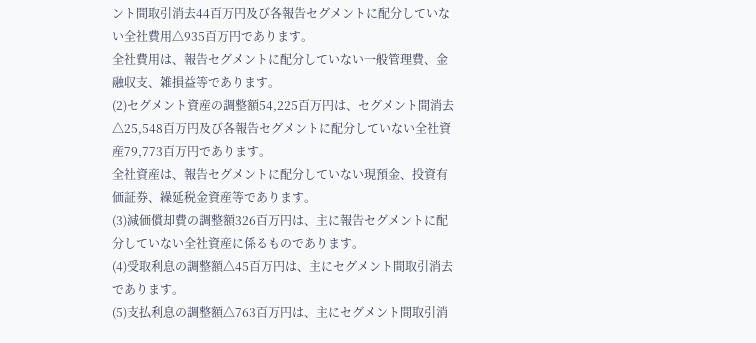ント間取引消去44百万円及び各報告セグメントに配分していない全社費用△935百万円であります。
全社費用は、報告セグメントに配分していない一般管理費、金融収支、雑損益等であります。
(2)セグメント資産の調整額54,225百万円は、セグメント間消去△25,548百万円及び各報告セグメントに配分していない全社資産79,773百万円であります。
全社資産は、報告セグメントに配分していない現預金、投資有価証券、繰延税金資産等であります。
(3)減価償却費の調整額326百万円は、主に報告セグメントに配分していない全社資産に係るものであります。
(4)受取利息の調整額△45百万円は、主にセグメント間取引消去であります。
(5)支払利息の調整額△763百万円は、主にセグメント間取引消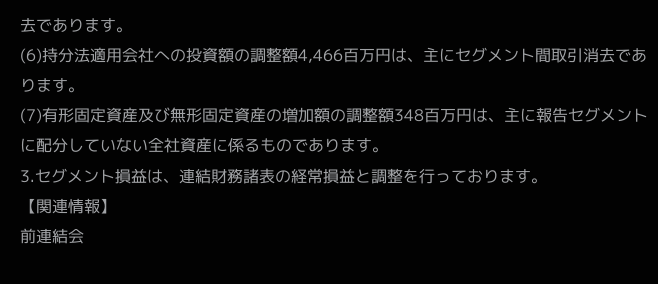去であります。
(6)持分法適用会社への投資額の調整額4,466百万円は、主にセグメント間取引消去であります。
(7)有形固定資産及び無形固定資産の増加額の調整額348百万円は、主に報告セグメントに配分していない全社資産に係るものであります。
3.セグメント損益は、連結財務諸表の経常損益と調整を行っております。
【関連情報】
前連結会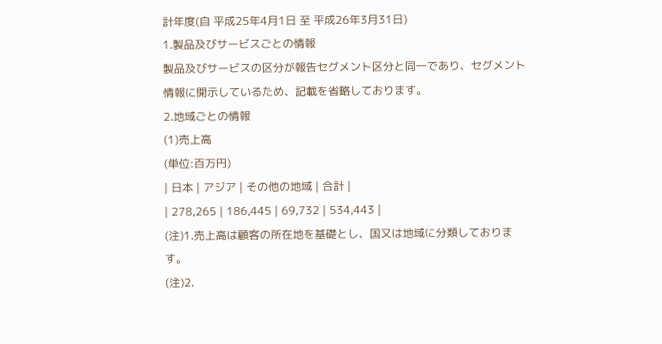計年度(自 平成25年4月1日 至 平成26年3月31日)
1.製品及びサービスごとの情報
製品及びサービスの区分が報告セグメント区分と同一であり、セグメント情報に開示しているため、記載を省略しております。
2.地域ごとの情報
(1)売上高
(単位:百万円)
| 日本 | アジア | その他の地域 | 合計 |
| 278,265 | 186,445 | 69,732 | 534,443 |
(注)1.売上高は顧客の所在地を基礎とし、国又は地域に分類しております。
(注)2.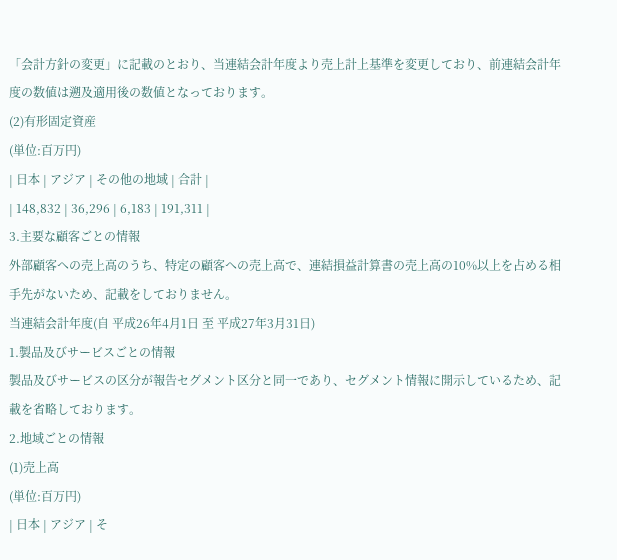「会計方針の変更」に記載のとおり、当連結会計年度より売上計上基準を変更しており、前連結会計年度の数値は遡及適用後の数値となっております。
(2)有形固定資産
(単位:百万円)
| 日本 | アジア | その他の地域 | 合計 |
| 148,832 | 36,296 | 6,183 | 191,311 |
3.主要な顧客ごとの情報
外部顧客への売上高のうち、特定の顧客への売上高で、連結損益計算書の売上高の10%以上を占める相手先がないため、記載をしておりません。
当連結会計年度(自 平成26年4月1日 至 平成27年3月31日)
1.製品及びサービスごとの情報
製品及びサービスの区分が報告セグメント区分と同一であり、セグメント情報に開示しているため、記載を省略しております。
2.地域ごとの情報
(1)売上高
(単位:百万円)
| 日本 | アジア | そ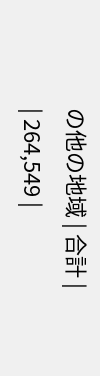の他の地域 | 合計 |
| 264,549 |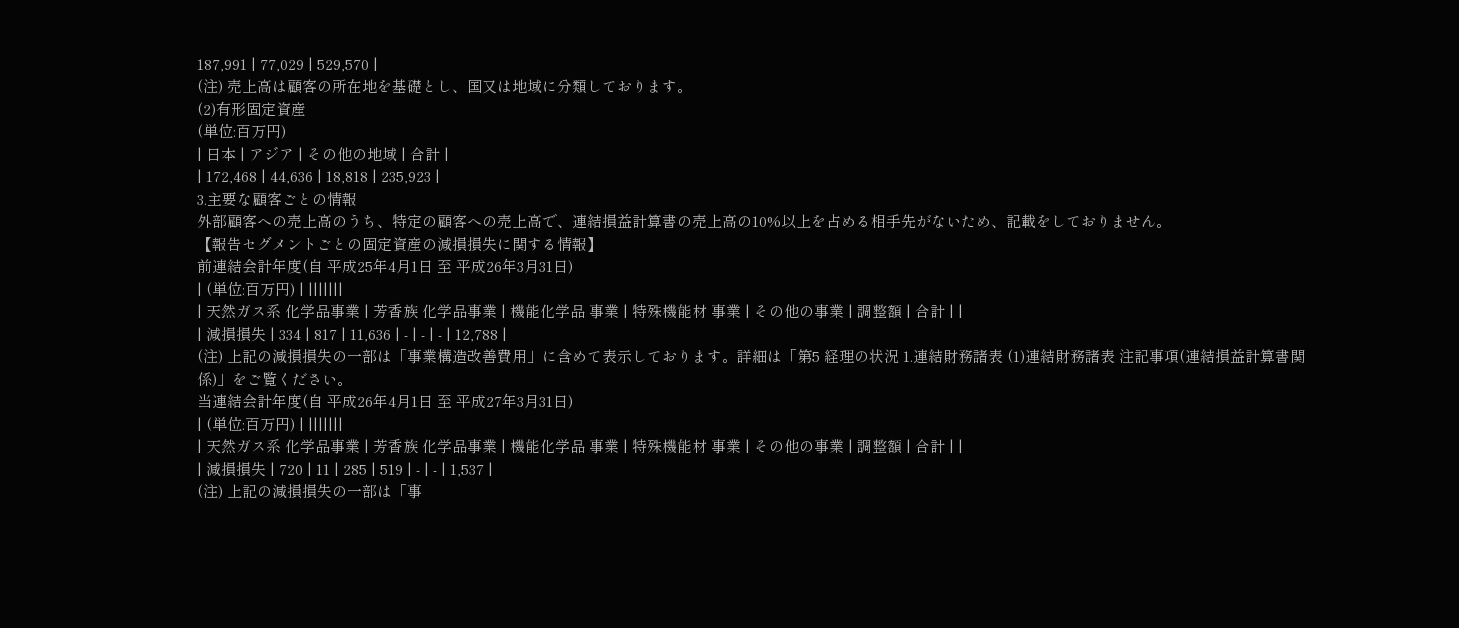187,991 | 77,029 | 529,570 |
(注) 売上高は顧客の所在地を基礎とし、国又は地域に分類しております。
(2)有形固定資産
(単位:百万円)
| 日本 | アジア | その他の地域 | 合計 |
| 172,468 | 44,636 | 18,818 | 235,923 |
3.主要な顧客ごとの情報
外部顧客への売上高のうち、特定の顧客への売上高で、連結損益計算書の売上高の10%以上を占める相手先がないため、記載をしておりません。
【報告セグメントごとの固定資産の減損損失に関する情報】
前連結会計年度(自 平成25年4月1日 至 平成26年3月31日)
| (単位:百万円) | |||||||
| 天然ガス系 化学品事業 | 芳香族 化学品事業 | 機能化学品 事業 | 特殊機能材 事業 | その他の事業 | 調整額 | 合計 | |
| 減損損失 | 334 | 817 | 11,636 | - | - | - | 12,788 |
(注) 上記の減損損失の一部は「事業構造改善費用」に含めて表示しております。詳細は「第5 経理の状況 1.連結財務諸表 (1)連結財務諸表 注記事項(連結損益計算書関係)」をご覧ください。
当連結会計年度(自 平成26年4月1日 至 平成27年3月31日)
| (単位:百万円) | |||||||
| 天然ガス系 化学品事業 | 芳香族 化学品事業 | 機能化学品 事業 | 特殊機能材 事業 | その他の事業 | 調整額 | 合計 | |
| 減損損失 | 720 | 11 | 285 | 519 | - | - | 1,537 |
(注) 上記の減損損失の一部は「事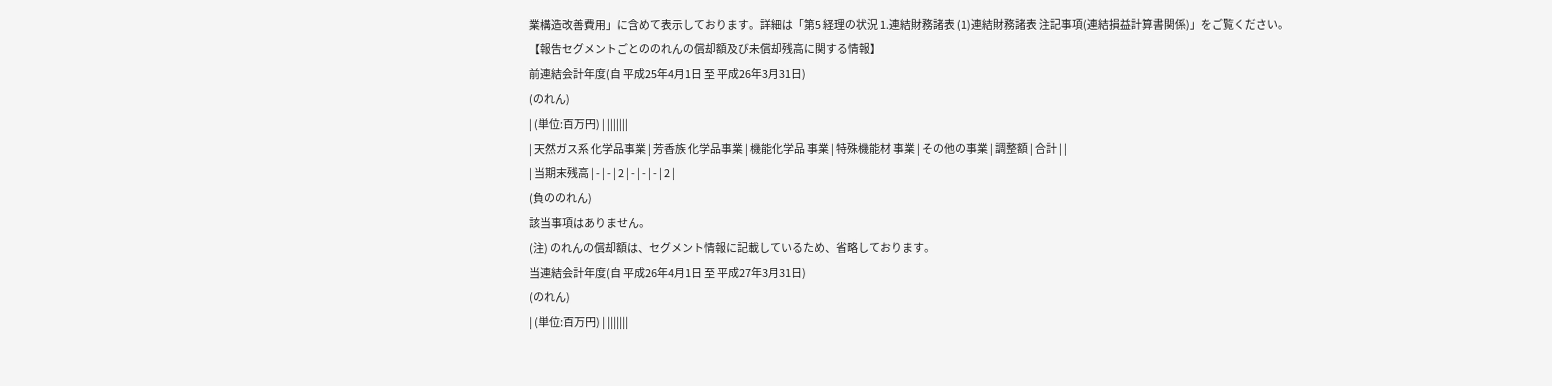業構造改善費用」に含めて表示しております。詳細は「第5 経理の状況 1.連結財務諸表 (1)連結財務諸表 注記事項(連結損益計算書関係)」をご覧ください。
【報告セグメントごとののれんの償却額及び未償却残高に関する情報】
前連結会計年度(自 平成25年4月1日 至 平成26年3月31日)
(のれん)
| (単位:百万円) | |||||||
| 天然ガス系 化学品事業 | 芳香族 化学品事業 | 機能化学品 事業 | 特殊機能材 事業 | その他の事業 | 調整額 | 合計 | |
| 当期末残高 | - | - | 2 | - | - | - | 2 |
(負ののれん)
該当事項はありません。
(注) のれんの償却額は、セグメント情報に記載しているため、省略しております。
当連結会計年度(自 平成26年4月1日 至 平成27年3月31日)
(のれん)
| (単位:百万円) | |||||||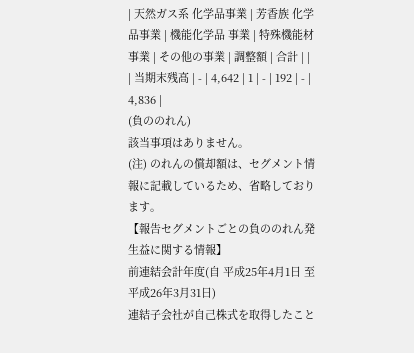| 天然ガス系 化学品事業 | 芳香族 化学品事業 | 機能化学品 事業 | 特殊機能材 事業 | その他の事業 | 調整額 | 合計 | |
| 当期末残高 | - | 4,642 | 1 | - | 192 | - | 4,836 |
(負ののれん)
該当事項はありません。
(注) のれんの償却額は、セグメント情報に記載しているため、省略しております。
【報告セグメントごとの負ののれん発生益に関する情報】
前連結会計年度(自 平成25年4月1日 至 平成26年3月31日)
連結子会社が自己株式を取得したこと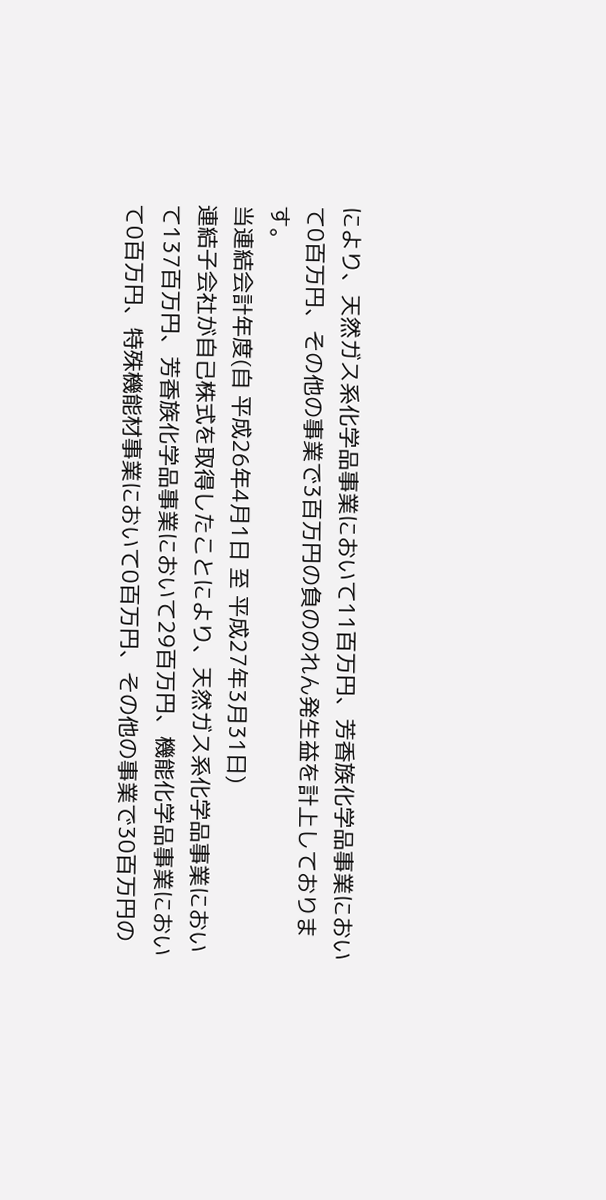により、天然ガス系化学品事業において11百万円、芳香族化学品事業において0百万円、その他の事業で3百万円の負ののれん発生益を計上しております。
当連結会計年度(自 平成26年4月1日 至 平成27年3月31日)
連結子会社が自己株式を取得したことにより、天然ガス系化学品事業において137百万円、芳香族化学品事業において29百万円、機能化学品事業において0百万円、特殊機能材事業において0百万円、その他の事業で30百万円の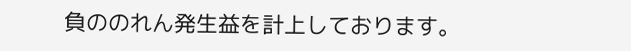負ののれん発生益を計上しております。